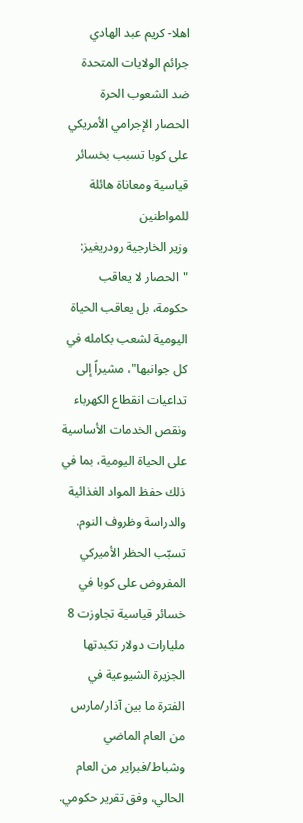اهلا- كريم عبد الهادي
جرائم الولايات المتحدة ضد الشعوب الحرة
الحصار الإجرامي الأمريكي على كوبا تسبب بخسائر قياسية ومعاناة هائلة للمواطنين
وزير الخارجية رودريغيز:
"الحصار لا يعاقب حكومة، بل يعاقب الحياة اليومية لشعب بكامله في كل جوانبها"، مشيراً إلى تداعيات انقطاع الكهرباء ونقص الخدمات الأساسية على الحياة اليومية، بما في ذلك حفظ المواد الغذائية والدراسة وظروف النوم.
تسبّب الحظر الأميركي المفروض على كوبا في خسائر قياسية تجاوزت 8 مليارات دولار تكبدتها الجزيرة الشيوعية في الفترة ما بين آذار/مارس من العام الماضي وشباط/فبراير من العام الحالي، وفق تقرير حكومي.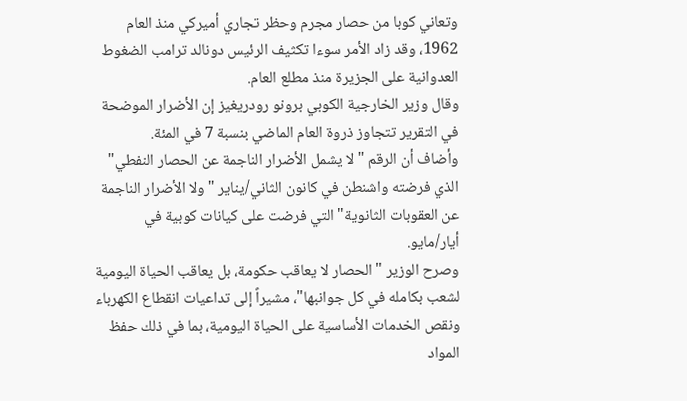وتعاني كوبا من حصار مجرم وحظر تجاري أميركي منذ العام 1962، وقد زاد الأمر سوءا تكثيف الرئيس دونالد ترامب الضغوط العدوانية على الجزيرة منذ مطلع العام.
وقال وزير الخارجية الكوبي برونو رودريغيز إن الأضرار الموضحة في التقرير تتجاوز ذروة العام الماضي بنسبة 7 في المئة.
وأضاف أن الرقم "لا يشمل الأضرار الناجمة عن الحصار النفطي" الذي فرضته واشنطن في كانون الثاني/يناير "ولا الأضرار الناجمة عن العقوبات الثانوية" التي فرضت على كيانات كوبية في أيار/مايو.
وصرح الوزير "الحصار لا يعاقب حكومة، بل يعاقب الحياة اليومية لشعب بكامله في كل جوانبها"، مشيراً إلى تداعيات انقطاع الكهرباء ونقص الخدمات الأساسية على الحياة اليومية، بما في ذلك حفظ المواد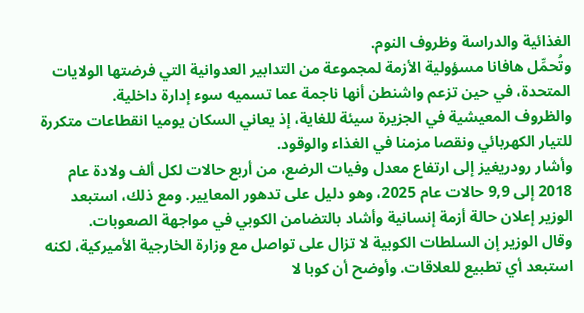الغذائية والدراسة وظروف النوم.
وتُحمِّل هافانا مسؤولية الأزمة لمجموعة من التدابير العدوانية التي فرضتها الولايات المتحدة، في حين تزعم واشنطن أنها ناجمة عما تسميه سوء إدارة داخلية.
والظروف المعيشية في الجزيرة سيئة للغاية، إذ يعاني السكان يوميا انقطاعات متكررة للتيار الكهربائي ونقصا مزمنا في الغذاء والوقود.
وأشار رودريغيز إلى ارتفاع معدل وفيات الرضع، من أربع حالات لكل ألف ولادة عام 2018 إلى 9,9 حالات عام 2025، وهو دليل على تدهور المعايير. ومع ذلك، استبعد الوزير إعلان حالة أزمة إنسانية وأشاد بالتضامن الكوبي في مواجهة الصعوبات.
وقال الوزير إن السلطات الكوبية لا تزال على تواصل مع وزارة الخارجية الأميركية، لكنه استبعد أي تطبيع للعلاقات. وأوضح أن كوبا لا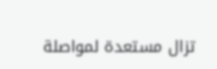تزال مستعدة لمواصلة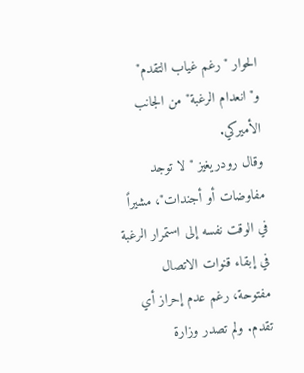الحوار "رغم غياب التقدم" و"انعدام الرغبة" من الجانب الأميركي.
وقال رودريغيز "لا توجد مفاوضات أو أجندات"، مشيراً في الوقت نفسه إلى استمرار الرغبة في إبقاء قنوات الاتصال مفتوحة، رغم عدم إحراز أي تقدم. ولم تصدر وزارة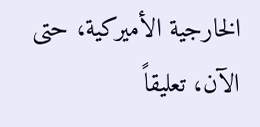الخارجية الأميركية، حتى الآن، تعليقاً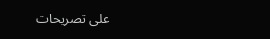على تصريحات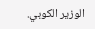الوزير الكوبي.